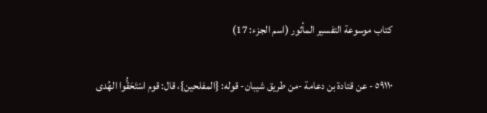كتاب موسوعة التفسير المأثور (اسم الجزء: 17)

٥٩١١٠ - عن قتادة بن دعامة -من طريق شيبان- قوله: {المفلحين}، قال: قوم اسْتَحَقُّوا الهُدى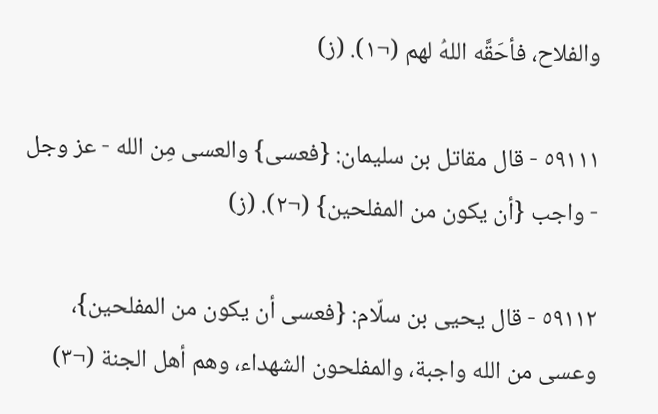والفلاح، فأحَقَّه اللهُ لهم (¬١). (ز)

٥٩١١١ - قال مقاتل بن سليمان: {فعسى} والعسى مِن الله - عز وجل - واجب {أن يكون من المفلحين} (¬٢). (ز)

٥٩١١٢ - قال يحيى بن سلّام: {فعسى أن يكون من المفلحين}، وعسى من الله واجبة، والمفلحون الشهداء، وهم أهل الجنة (¬٣)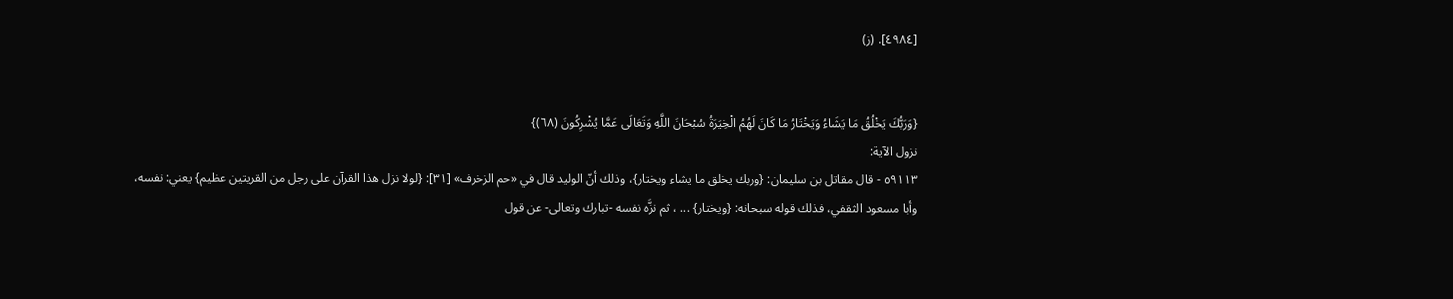[٤٩٨٤]. (ز)


{وَرَبُّكَ يَخْلُقُ مَا يَشَاءُ وَيَخْتَارُ مَا كَانَ لَهُمُ الْخِيَرَةُ سُبْحَانَ اللَّهِ وَتَعَالَى عَمَّا يُشْرِكُونَ (٦٨)}
نزول الآية:
٥٩١١٣ - قال مقاتل بن سليمان: {وربك يخلق ما يشاء ويختار}، وذلك أنّ الوليد قال في «حم الزخرف» [٣١]: {لولا نزل هذا القرآن على رجل من القريتين عظيم} يعني: نفسه، وأبا مسعود الثقفي، فذلك قوله سبحانه: {ويختار} ... ، ثم نزَّه نفسه -تبارك وتعالى- عن قول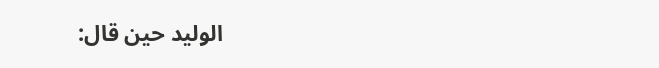الوليد حين قال: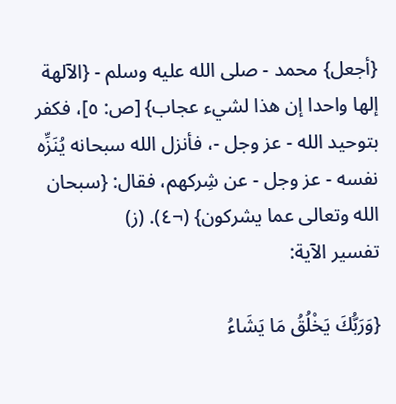{أجعل} محمد - صلى الله عليه وسلم - {الآلهة إلها واحدا إن هذا لشيء عجاب} [ص: ٥]، فكفر بتوحيد الله - عز وجل -، فأنزل الله سبحانه يُنَزِّه نفسه - عز وجل - عن شِركهم، فقال: {سبحان الله وتعالى عما يشركون} (¬٤). (ز)
تفسير الآية:

{وَرَبُّكَ يَخْلُقُ مَا يَشَاءُ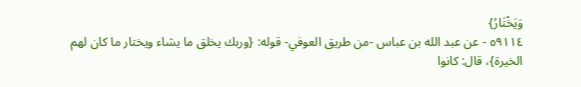وَيَخْتَارُ}
٥٩١١٤ - عن عبد الله بن عباس -من طريق العوفي- قوله: {وربك يخلق ما يشاء ويختار ما كان لهم الخيرة}، قال: كانوا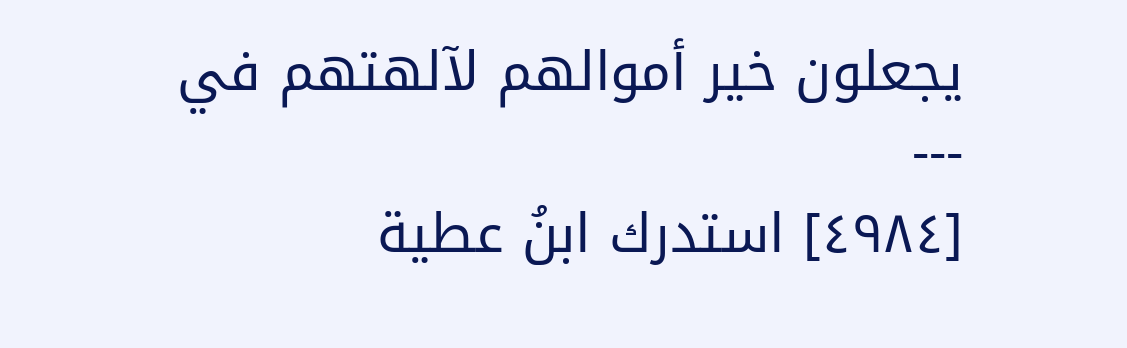يجعلون خير أموالهم لآلهتهم في
---
[٤٩٨٤] استدرك ابنُ عطية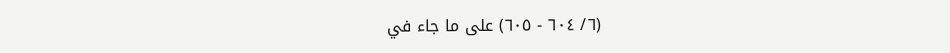(٦/ ٦٠٤ - ٦٠٥) على ما جاء في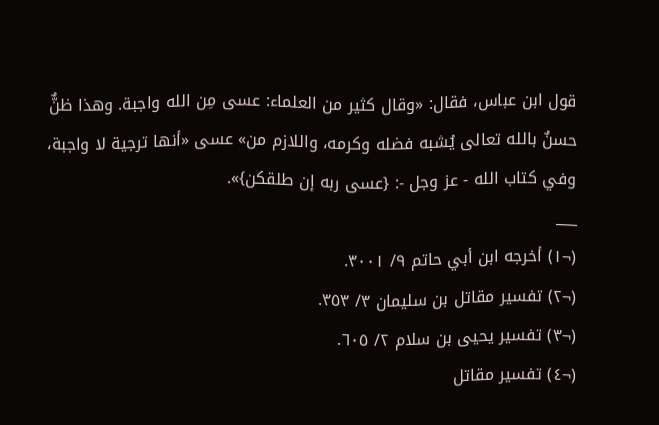قول ابن عباس، فقال: «وقال كثير من العلماء: عسى مِن الله واجبة. وهذا ظنٌّ حسنٌ بالله تعالى يُشبه فضله وكرمه، واللازم من» عسى «أنها ترجية لا واجبة، وفي كتاب الله - عز وجل -: {عسى ربه إن طلقكن}».
___
(¬١) أخرجه ابن أبي حاتم ٩/ ٣٠٠١.
(¬٢) تفسير مقاتل بن سليمان ٣/ ٣٥٣.
(¬٣) تفسير يحيى بن سلام ٢/ ٦٠٥.
(¬٤) تفسير مقاتل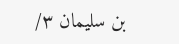بن سليمان ٣/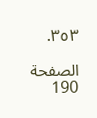٣٥٣.

الصفحة 190